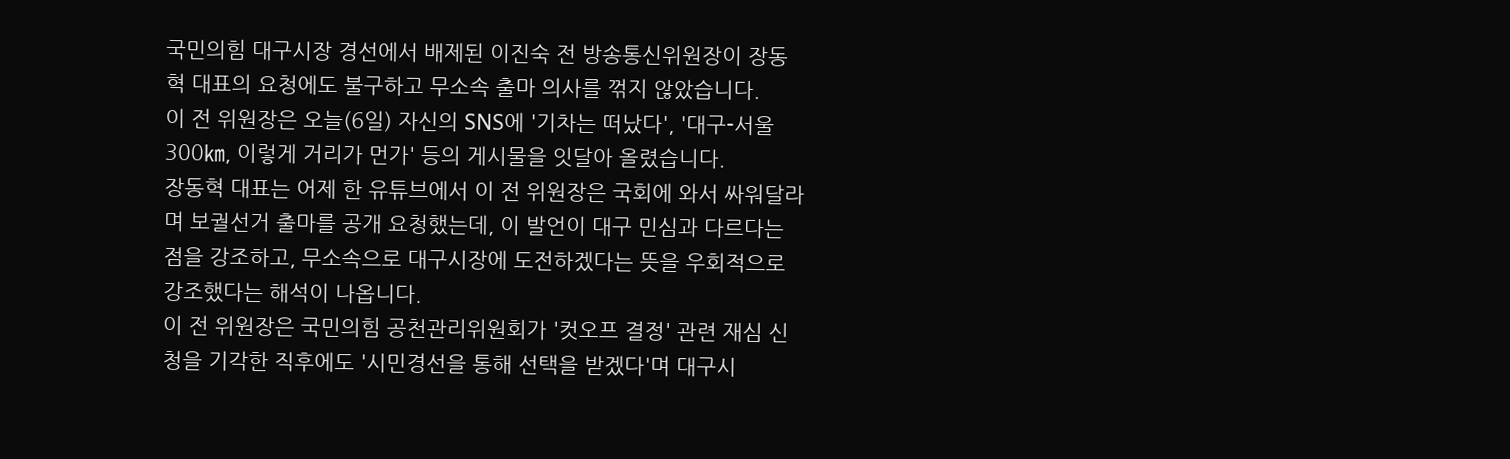국민의힘 대구시장 경선에서 배제된 이진숙 전 방송통신위원장이 장동혁 대표의 요청에도 불구하고 무소속 출마 의사를 꺾지 않았습니다.
이 전 위원장은 오늘(6일) 자신의 SNS에 '기차는 떠났다', '대구-서울 300㎞, 이렇게 거리가 먼가' 등의 게시물을 잇달아 올렸습니다.
장동혁 대표는 어제 한 유튜브에서 이 전 위원장은 국회에 와서 싸워달라며 보궐선거 출마를 공개 요청했는데, 이 발언이 대구 민심과 다르다는 점을 강조하고, 무소속으로 대구시장에 도전하겠다는 뜻을 우회적으로 강조했다는 해석이 나옵니다.
이 전 위원장은 국민의힘 공천관리위원회가 '컷오프 결정' 관련 재심 신청을 기각한 직후에도 '시민경선을 통해 선택을 받겠다'며 대구시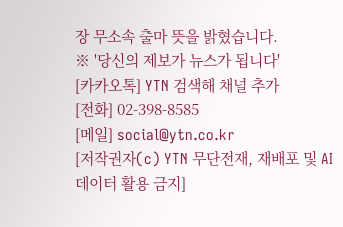장 무소속 출마 뜻을 밝혔습니다.
※ '당신의 제보가 뉴스가 됩니다'
[카카오톡] YTN 검색해 채널 추가
[전화] 02-398-8585
[메일] social@ytn.co.kr
[저작권자(c) YTN 무단전재, 재배포 및 AI 데이터 활용 금지]